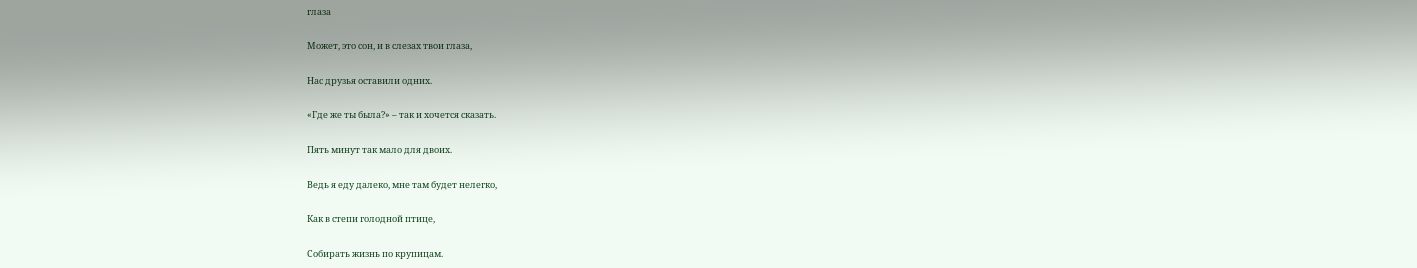глаза

Может, это сон, и в слезах твои глаза,

Нас друзья оставили одних.

«Где же ты была?» – так и хочется сказать.

Пять минут так мало для двоих.

Ведь я еду далеко, мне там будет нелегко,

Как в степи голодной птице,

Собирать жизнь по крупицам.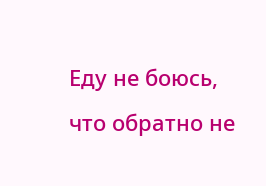Еду не боюсь, что обратно не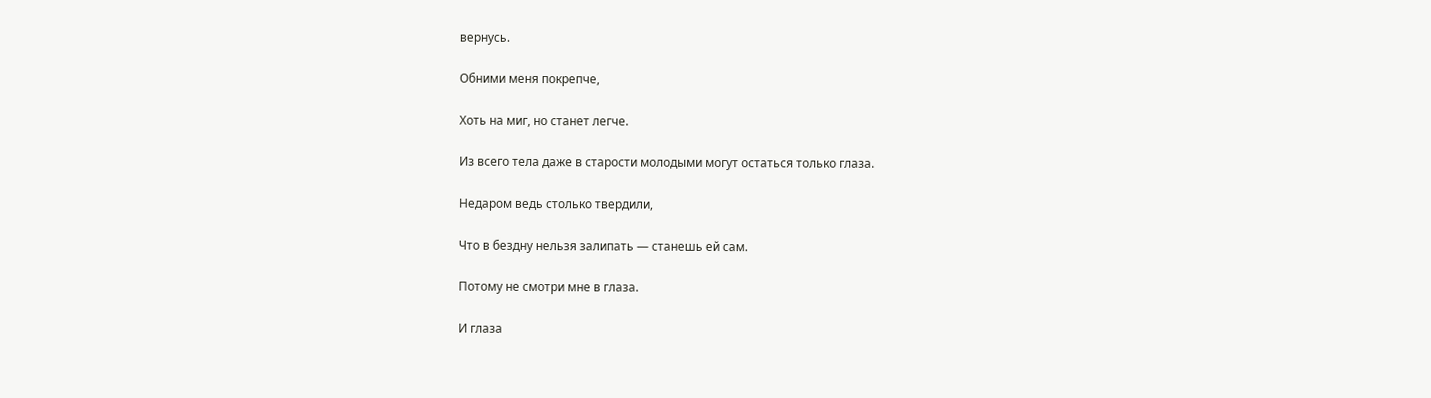вернусь.

Обними меня покрепче,

Хоть на миг, но станет легче.

Из всего тела даже в старости молодыми могут остаться только глаза.

Недаром ведь столько твердили,

Что в бездну нельзя залипать — станешь ей сам.

Потому не смотри мне в глаза.

И глаза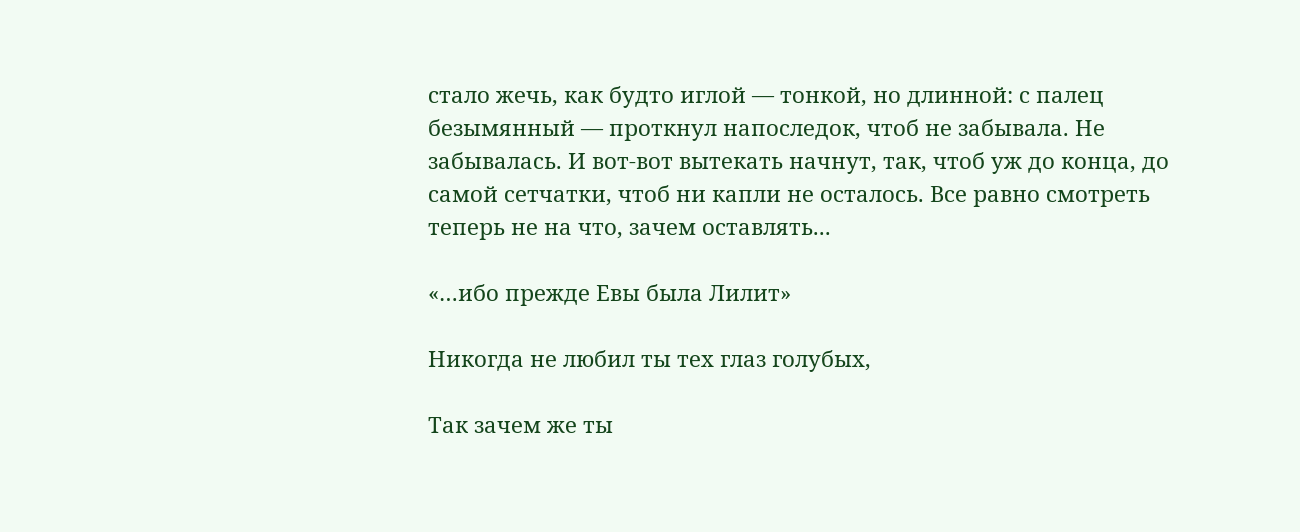стало жечь, как будто иглой — тонкой, но длинной: с палец безымянный — проткнул напоследок, чтоб не забывала. Не забывалась. И вот-вот вытекать начнут, так, чтоб уж до конца, до самой сетчатки, чтоб ни капли не осталось. Все равно смотреть теперь не на что, зачем оставлять...

«…ибо прежде Евы была Лилит»

Никогда не любил ты тех глаз голубых,

Так зачем же ты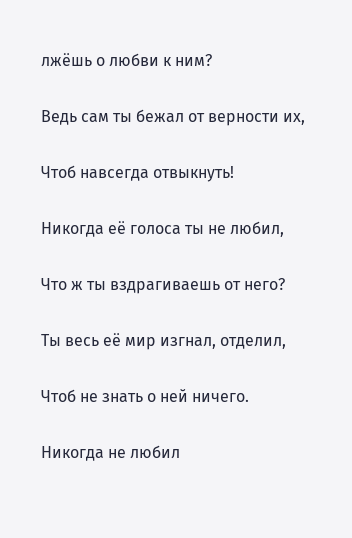лжёшь о любви к ним?

Ведь сам ты бежал от верности их,

Чтоб навсегда отвыкнуть!

Никогда её голоса ты не любил,

Что ж ты вздрагиваешь от него?

Ты весь её мир изгнал, отделил,

Чтоб не знать о ней ничего.

Никогда не любил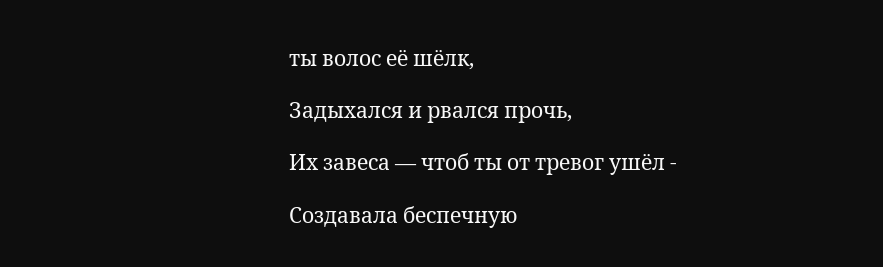ты волос её шёлк,

Задыхался и рвался прочь,

Их завеса — чтоб ты от тревог ушёл -

Создавала беспечную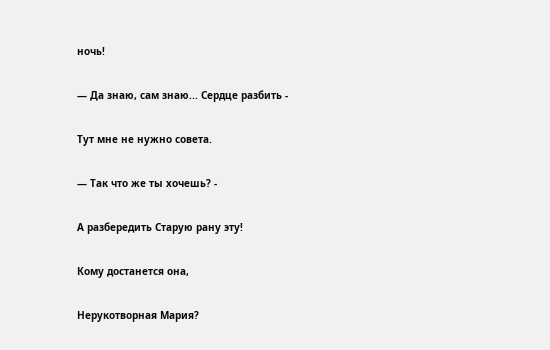ночь!

— Да знаю, сам знаю... Сердце разбить -

Тут мне не нужно совета.

— Так что же ты хочешь? -

А разбередить Старую рану эту!

Кому достанется она,

Нерукотворная Мария?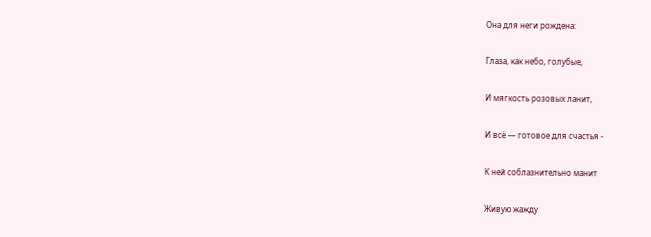Она для неги рождена:

Глаза, как небо, голубые,

И мягкость розовых ланит,

И всё — готовое для счастья -

К ней соблазнительно манит

Живую жажду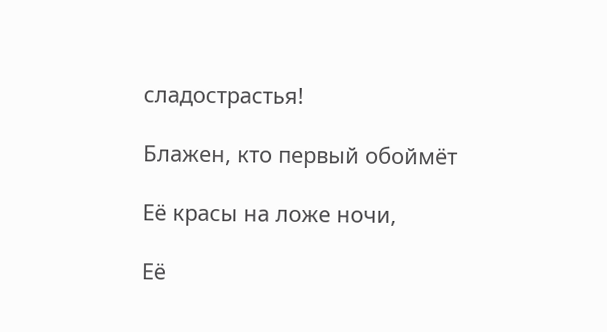сладострастья!

Блажен, кто первый обоймёт

Её красы на ложе ночи,

Её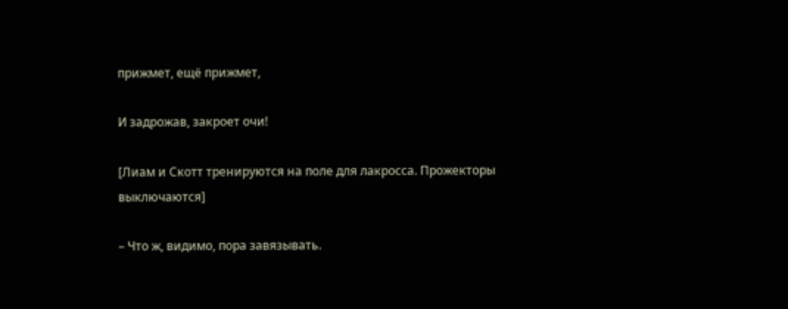прижмет, ещё прижмет,

И задрожав, закроет очи!

[Лиам и Скотт тренируются на поле для лакросса. Прожекторы выключаются]

– Что ж, видимо, пора завязывать.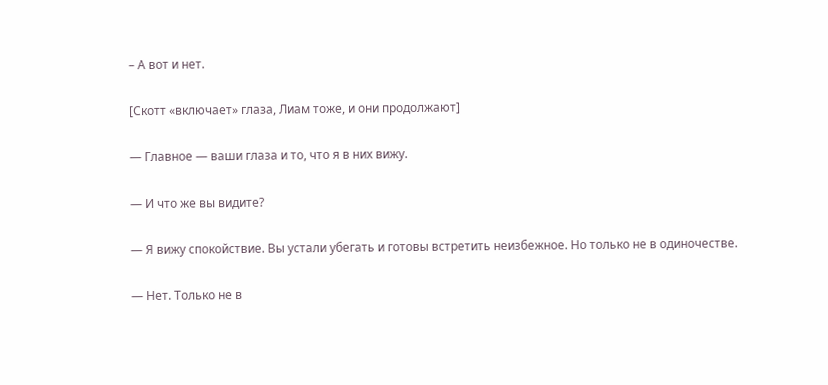– А вот и нет.

[Скотт «включает» глаза, Лиам тоже, и они продолжают]

— Главное — ваши глаза и то, что я в них вижу.

— И что же вы видите?

— Я вижу спокойствие. Вы устали убегать и готовы встретить неизбежное. Но только не в одиночестве.

— Нет. Только не в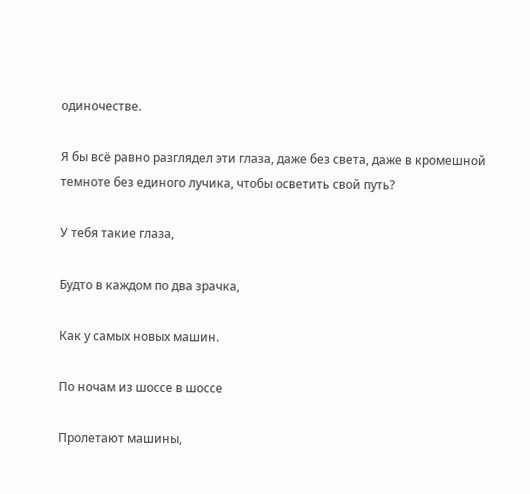одиночестве.

Я бы всё равно разглядел эти глаза, даже без света, даже в кромешной темноте без единого лучика, чтобы осветить свой путь?

У тебя такие глаза,

Будто в каждом по два зрачка,

Как у самых новых машин.

По ночам из шоссе в шоссе

Пролетают машины,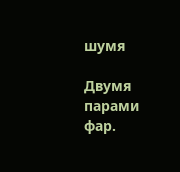шумя

Двумя парами фар.